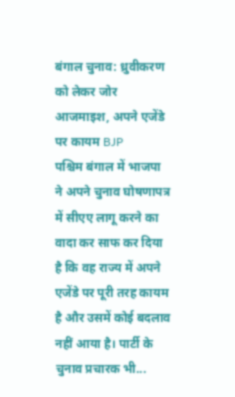बंगाल चुनाव: ध्रुवीकरण को लेकर जोर आजमाइश, अपने एजेंडे पर कायम BJP
पश्चिम बंगाल में भाजपा ने अपने चुनाव घोषणापत्र में सीएए लागू करने का वादा कर साफ कर दिया है कि वह राज्य में अपने एजेंडे पर पूरी तरह कायम है और उसमें कोई बदलाव नहीं आया है। पार्टी के चुनाव प्रचारक भी...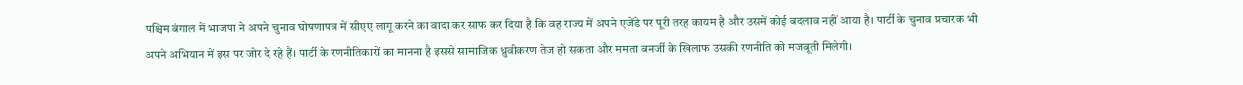पश्चिम बंगाल में भाजपा ने अपने चुनाव घोषणापत्र में सीएए लागू करने का वादा कर साफ कर दिया है कि वह राज्य में अपने एजेंडे पर पूरी तरह कायम है और उसमें कोई बदलाव नहीं आया है। पार्टी के चुनाव प्रचारक भी अपने अभियान में इस पर जोर दे रहे हैं। पार्टी के रणनीतिकारों का मानना है इससे सामाजिक ध्रुवीकरण तेज हो सकता और ममता बनर्जी के खिलाफ उसकी रणनीति को मजबूती मिलेगी।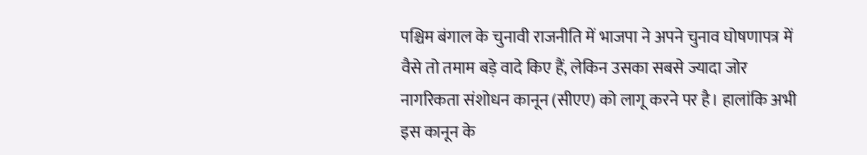पश्चिम बंगाल के चुनावी राजनीति में भाजपा ने अपने चुनाव घोषणापत्र में वैसे तो तमाम बड़े वादे किए हैं, लेकिन उसका सबसे ज्यादा जोर नागरिकता संशोधन कानून (सीएए) को लागू करने पर है। हालांकि अभी इस कानून के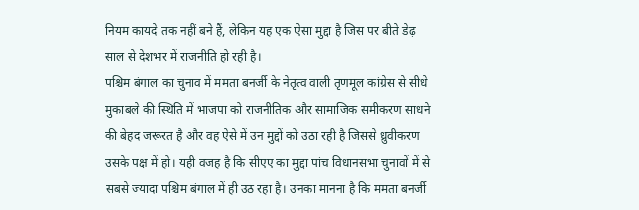नियम कायदे तक नहीं बने हैं, लेकिन यह एक ऐसा मुद्दा है जिस पर बीते डेढ़ साल से देशभर में राजनीति हो रही है।
पश्चिम बंगाल का चुनाव में ममता बनर्जी के नेतृत्व वाली तृणमूल कांग्रेस से सीधे मुकाबले की स्थिति में भाजपा को राजनीतिक और सामाजिक समीकरण साधने की बेहद जरूरत है और वह ऐसे में उन मुद्दों को उठा रही है जिससे ध्रुवीकरण उसके पक्ष में हो। यही वजह है कि सीएए का मुद्दा पांच विधानसभा चुनावों में से सबसे ज्यादा पश्चिम बंगाल में ही उठ रहा है। उनका मानना है कि ममता बनर्जी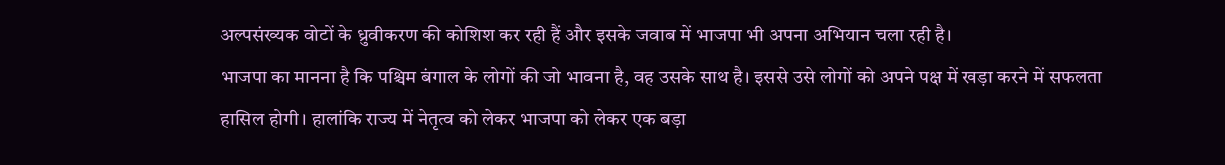अल्पसंख्यक वोटों के ध्रुवीकरण की कोशिश कर रही हैं और इसके जवाब में भाजपा भी अपना अभियान चला रही है।
भाजपा का मानना है कि पश्चिम बंगाल के लोगों की जो भावना है, वह उसके साथ है। इससे उसे लोगों को अपने पक्ष में खड़ा करने में सफलता हासिल होगी। हालांकि राज्य में नेतृत्व को लेकर भाजपा को लेकर एक बड़ा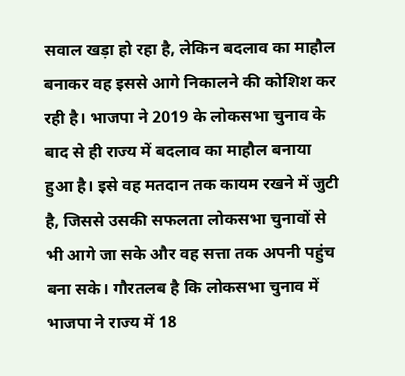सवाल खड़ा हो रहा है, लेकिन बदलाव का माहौल बनाकर वह इससे आगे निकालने की कोशिश कर रही है। भाजपा ने 2019 के लोकसभा चुनाव के बाद से ही राज्य में बदलाव का माहौल बनाया हुआ है। इसे वह मतदान तक कायम रखने में जुटी है, जिससे उसकी सफलता लोकसभा चुनावों से भी आगे जा सके और वह सत्ता तक अपनी पहुंच बना सके। गौरतलब है कि लोकसभा चुनाव में भाजपा ने राज्य में 18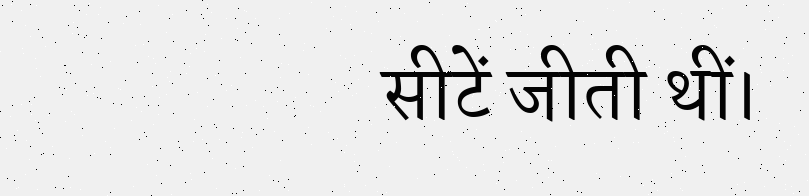सीटें जीती थीं।